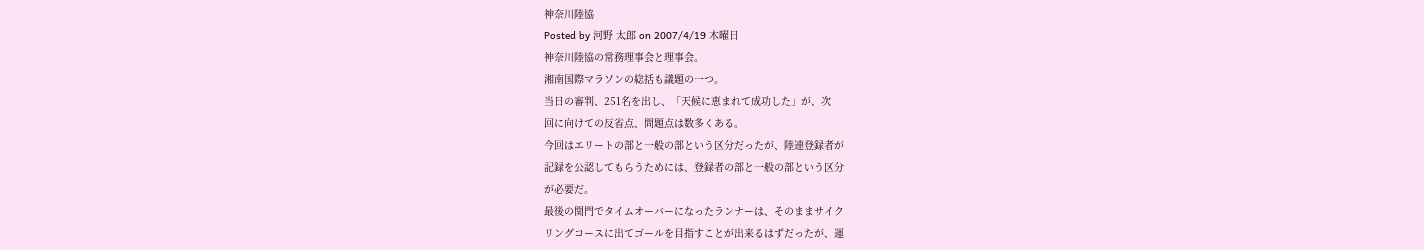神奈川陸協
Posted by 河野 太郎 on 2007/4/19 木曜日
神奈川陸協の常務理事会と理事会。
湘南国際マラソンの総括も議題の一つ。
当日の審判、251名を出し、「天候に恵まれて成功した」が、次
回に向けての反省点、問題点は数多くある。
今回はエリートの部と一般の部という区分だったが、陸連登録者が
記録を公認してもらうためには、登録者の部と一般の部という区分
が必要だ。
最後の関門でタイムオーバーになったランナーは、そのままサイク
リングコースに出てゴールを目指すことが出来るはずだったが、運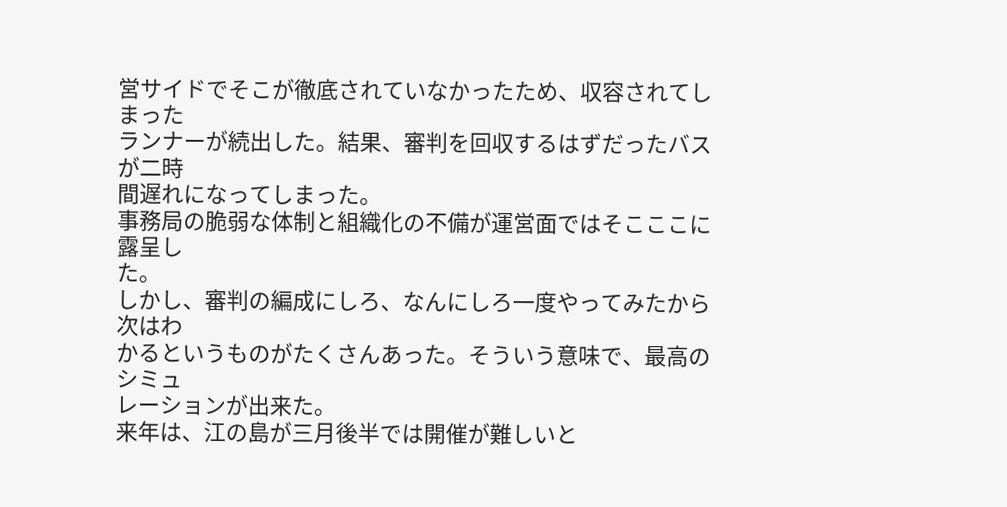営サイドでそこが徹底されていなかったため、収容されてしまった
ランナーが続出した。結果、審判を回収するはずだったバスが二時
間遅れになってしまった。
事務局の脆弱な体制と組織化の不備が運営面ではそこここに露呈し
た。
しかし、審判の編成にしろ、なんにしろ一度やってみたから次はわ
かるというものがたくさんあった。そういう意味で、最高のシミュ
レーションが出来た。
来年は、江の島が三月後半では開催が難しいと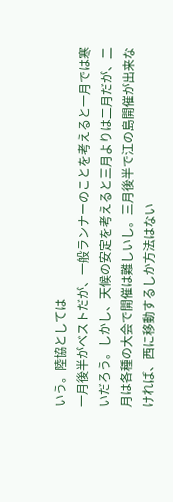いう。陸協としては
一月後半がベストだが、一般ランナーのことを考えると一月では寒
いだろう。しかし、天候の安定を考えると三月よりは二月だが、二
月は各種の大会で開催は難しいし。三月後半で江の島開催が出来な
ければ、西に移動するしか方法はない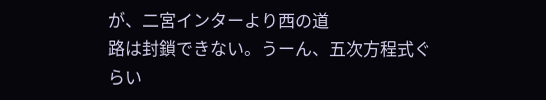が、二宮インターより西の道
路は封鎖できない。うーん、五次方程式ぐらい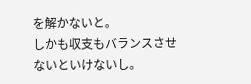を解かないと。
しかも収支もバランスさせないといけないし。